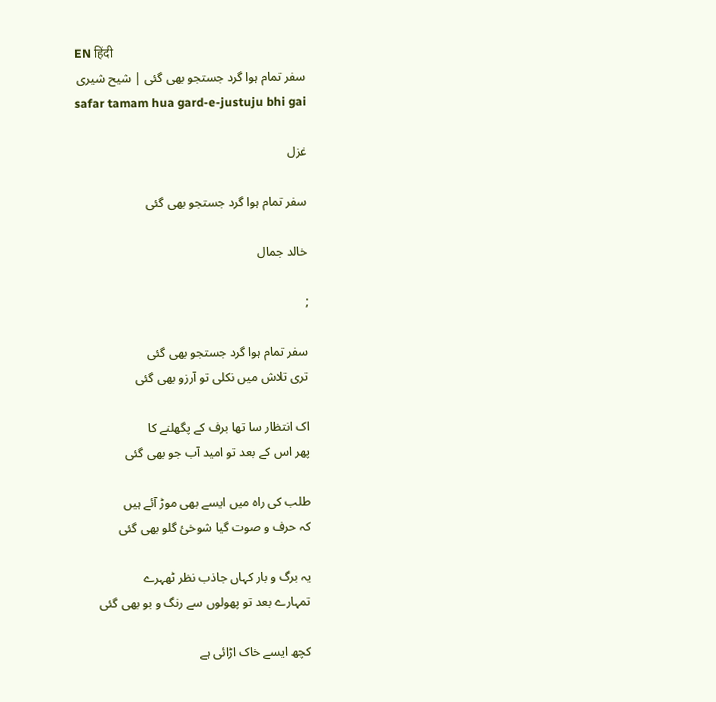EN हिंदी
سفر تمام ہوا گرد جستجو بھی گئی | شیح شیری
safar tamam hua gard-e-justuju bhi gai

غزل

سفر تمام ہوا گرد جستجو بھی گئی

خالد جمال

;

سفر تمام ہوا گرد جستجو بھی گئی
تری تلاش میں نکلی تو آرزو بھی گئی

اک انتظار سا تھا برف کے پگھلنے کا
پھر اس کے بعد تو امید آب جو بھی گئی

طلب کی راہ میں ایسے بھی موڑ آئے ہیں
کہ حرف و صوت گیا شوخیٔ گلو بھی گئی

یہ برگ و بار کہاں جاذب نظر ٹھہرے
تمہارے بعد تو پھولوں سے رنگ و بو بھی گئی

کچھ ایسے خاک اڑائی ہے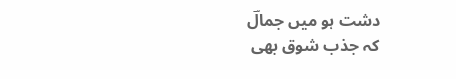دشت ہو میں جمالؔ
کہ جذب شوق بھی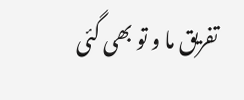تفریق ما و تو بھی گئی